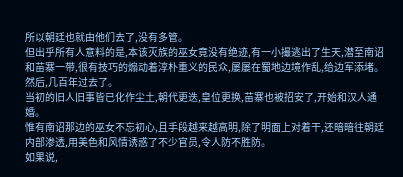所以朝廷也就由他们去了,没有多管。
但出乎所有人意料的是,本该灭族的巫女竟没有绝迹,有一小撮逃出了生天,潜至南诏和苗寨一带,很有技巧的煽动着淳朴重义的民众,屡屡在蜀地边境作乱,给边军添堵。
然后,几百年过去了。
当初的旧人旧事皆已化作尘土,朝代更迭,皇位更换,苗寨也被招安了,开始和汉人通婚。
惟有南诏那边的巫女不忘初心,且手段越来越高明,除了明面上对着干,还暗暗往朝廷内部渗透,用美色和风情诱惑了不少官员,令人防不胜防。
如果说,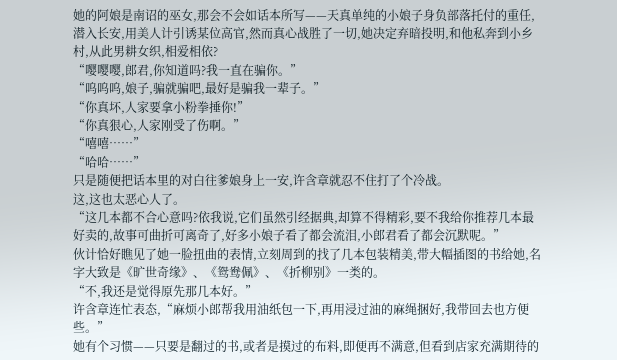她的阿娘是南诏的巫女,那会不会如话本所写——天真单纯的小娘子身负部落托付的重任,潜入长安,用美人计引诱某位高官,然而真心战胜了一切,她决定弃暗投明,和他私奔到小乡村,从此男耕女织,相爱相依?
“嘤嘤嘤,郎君,你知道吗?我一直在骗你。”
“呜呜呜,娘子,骗就骗吧,最好是骗我一辈子。”
“你真坏,人家要拿小粉拳捶你!”
“你真狠心,人家刚受了伤啊。”
“嘻嘻……”
“哈哈……”
只是随便把话本里的对白往爹娘身上一安,许含章就忍不住打了个冷战。
这,这也太恶心人了。
“这几本都不合心意吗?依我说,它们虽然引经据典,却算不得精彩,要不我给你推荐几本最好卖的,故事可曲折可离奇了,好多小娘子看了都会流泪,小郎君看了都会沉默呢。”
伙计恰好瞧见了她一脸扭曲的表情,立刻周到的找了几本包装精美,带大幅插图的书给她,名字大致是《旷世奇缘》、《鸳鸯佩》、《折柳别》一类的。
“不,我还是觉得原先那几本好。”
许含章连忙表态,“麻烦小郎帮我用油纸包一下,再用浸过油的麻绳捆好,我带回去也方便些。”
她有个习惯——只要是翻过的书,或者是摸过的布料,即便再不满意,但看到店家充满期待的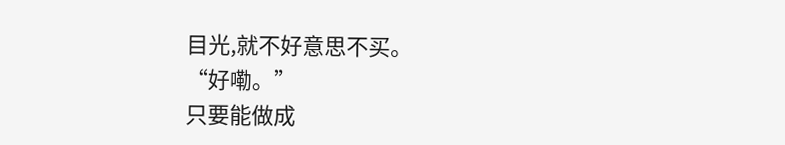目光,就不好意思不买。
“好嘞。”
只要能做成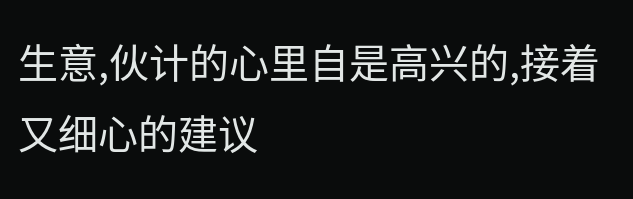生意,伙计的心里自是高兴的,接着又细心的建议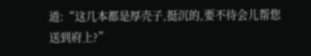道:“这几本都是厚壳子,挺沉的,要不待会儿帮您送到府上?”